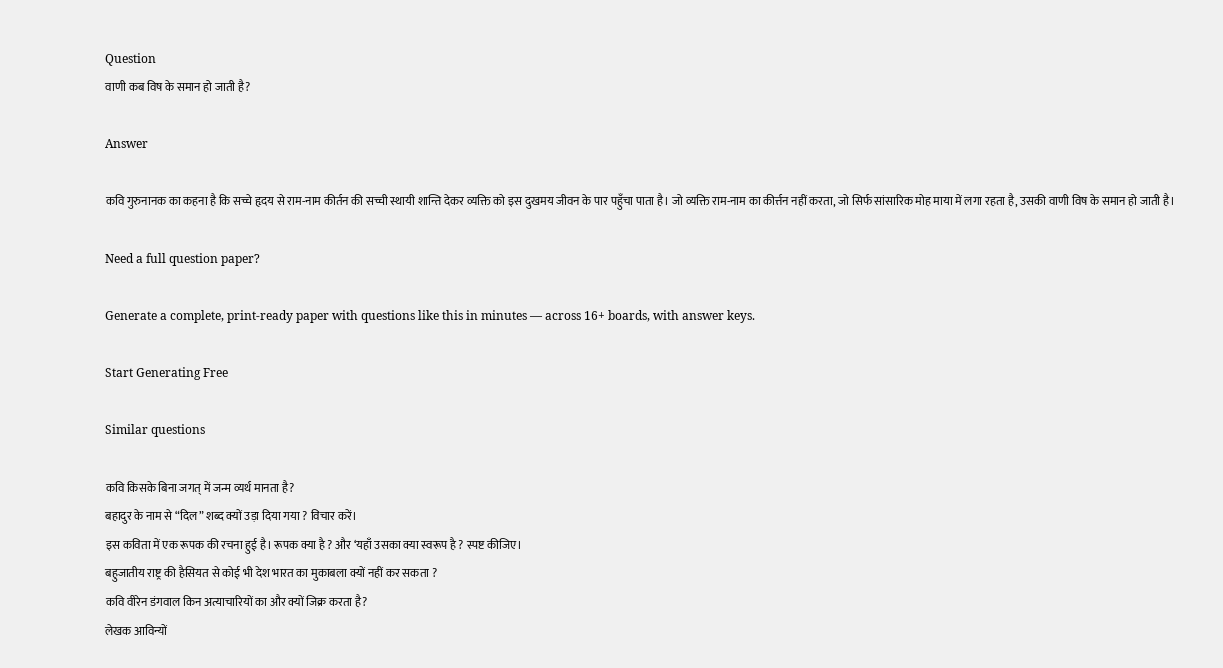Question
वाणी कब विष के समान हो जाती है?

Answer

कवि गुरुनानक का कहना है कि सच्चे हृदय से राम-नाम कीर्तन की सच्ची स्थायी शान्ति देकर व्यक्ति को इस दुखमय जीवन के पार पहुँचा पाता है। जो व्यक्ति राम-नाम का कीर्त्तन नहीं करता, जो सिर्फ सांसारिक मोह माया में लगा रहता है, उसकी वाणी विष के समान हो जाती है।

Need a full question paper?

Generate a complete, print-ready paper with questions like this in minutes — across 16+ boards, with answer keys.

Start Generating Free

Similar questions

कवि किसके बिना जगत् में जन्म व्यर्थ मानता है?
बहादुर के नाम से “दिल” शब्द क्यों उड़ा दिया गया ? विचार करें।
इस कविता में एक रूपक की रचना हुई है। रूपक क्या है ? और ‘यहाँ उसका क्या स्वरूप है ? स्पष्ट कीजिए।
बहुजातीय राष्ट्र की हैसियत से कोई भी देश भारत का मुकाबला क्यों नहीं कर सकता ?
कवि वीरेन डंगवाल किन अत्याचारियों का और क्यों जिक्र करता है?
लेखक आविन्यों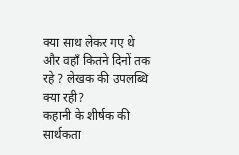क्या साथ लेकर गए थे और वहाँ कितने दिनों तक रहे ? लेखक की उपलब्धि क्या रही?
कहानी के शीर्षक की सार्थकता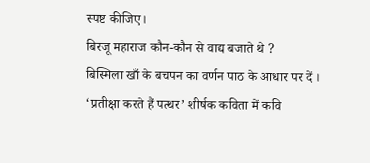स्पष्ट कीजिए।
बिरजू महाराज कौन-कौन से वाद्य बजाते थे ?
बिस्मिला खाँ के बचपन का वर्णन पाठ के आधार पर दें ।
‘प्रतीक्षा करते हैं पत्थर’ शीर्षक कविता में कवि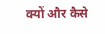क्यों और कैसे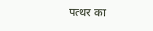पत्थर का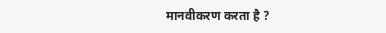मानवीकरण करता है ?